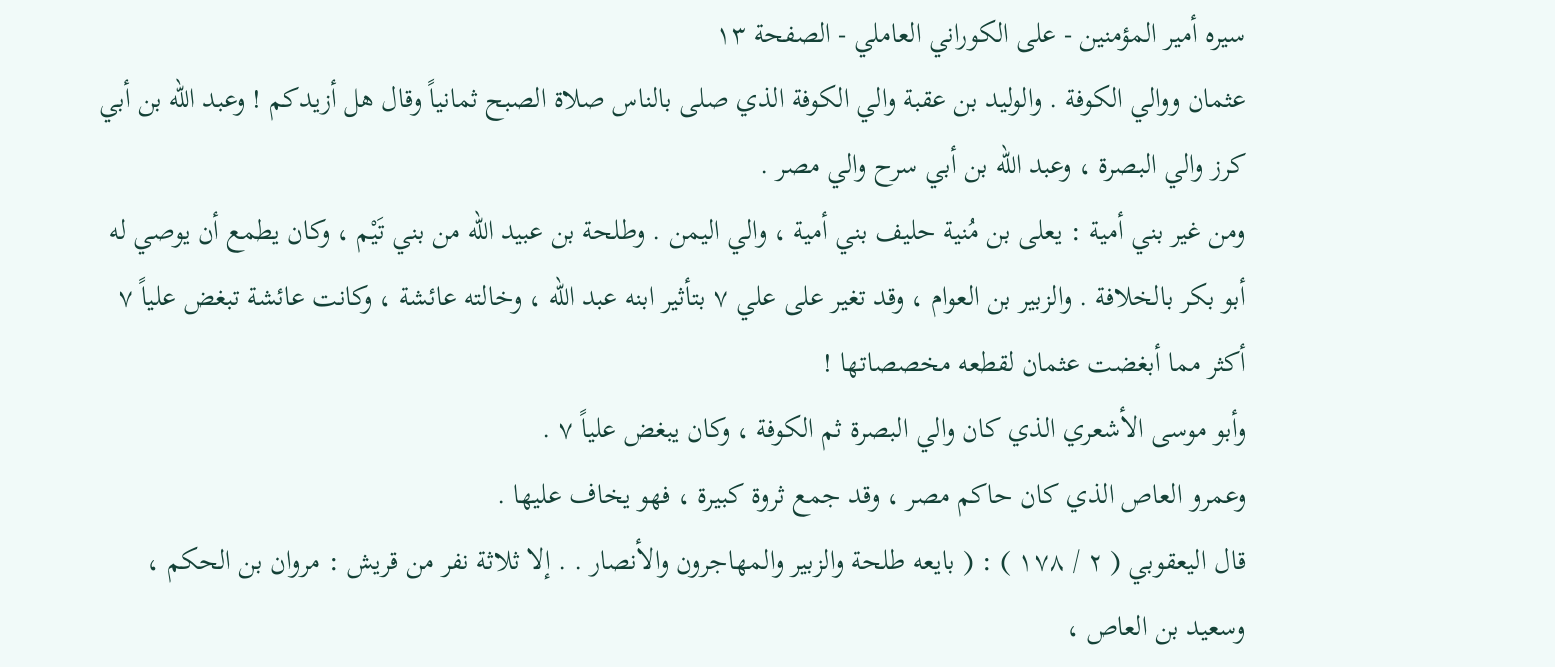سيره أمير المؤمنين - على الكوراني العاملي - الصفحة ١٣
عثمان ووالي الكوفة . والوليد بن عقبة والي الكوفة الذي صلى بالناس صلاة الصبح ثمانياً وقال هل أزيدكم ! وعبد الله بن أبي كرز والي البصرة ، وعبد الله بن أبي سرح والي مصر .
ومن غير بني أمية : يعلى بن مُنية حليف بني أمية ، والي اليمن . وطلحة بن عبيد الله من بني تَيْم ، وكان يطمع أن يوصي له أبو بكر بالخلافة . والزبير بن العوام ، وقد تغير على علي ٧ بتأثير ابنه عبد الله ، وخالته عائشة ، وكانت عائشة تبغض علياً ٧ أكثر مما أبغضت عثمان لقطعه مخصصاتها !
وأبو موسى الأشعري الذي كان والي البصرة ثم الكوفة ، وكان يبغض علياً ٧ .
وعمرو العاص الذي كان حاكم مصر ، وقد جمع ثروة كبيرة ، فهو يخاف عليها .
قال اليعقوبي ( ٢ / ١٧٨ ) : ( بايعه طلحة والزبير والمهاجرون والأنصار . . إلا ثلاثة نفر من قريش : مروان بن الحكم ، وسعيد بن العاص ،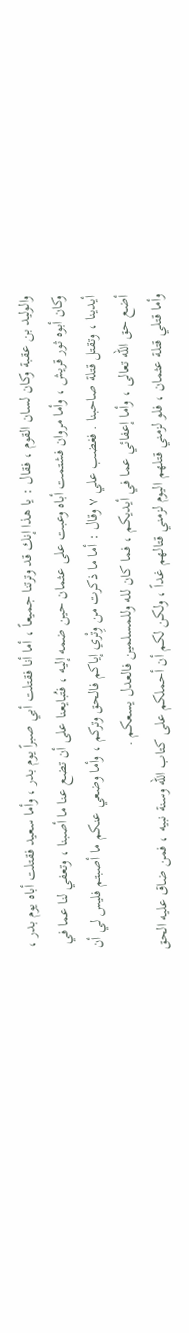والوليد بن عقبة وكان لسان القوم ، فقال : يا هذا إنك قد وترتنا جميعاً ، أما أنا فقتلت أبي صبراً يوم بدر ، وأما سعيد فقتلت أباه يوم بدر ، وكان أبوه ثور قريش ، وأما مروان فشتمت أباه وعبت على عثمان حين ضمه إليه ، فتُبايعنا على أن تضع عنا ما أصبنا ، وتعفي لنا عما في أيدينا ، وتقتل قتلة صاحبنا . فغضب علي ٧ وقال : أما ما ذكرت من وِتْري إياكم فالحق وتركم ، وأما وضعي عنكم ما أصبتم فليس لي أن أضع حق الله تعالى ، وأما إعفائي عما في أيديكم ، فما كان لله وللمسلمين فالعدل يسعكم .
وأما قتلي قتلة عثمان ، فلو لزمني قتلهم اليوم لزمني قتالهم غداً ، ولكن لكم أن أحملكم على كتاب الله وسنة نبيه ، فمن ضاق عليه الحق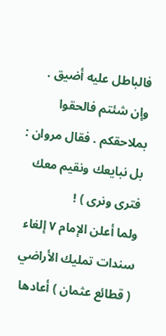فالباطل عليه أضيق . وإن شئتم فالحقوا بملاحقكم . فقال مروان : بل نبايعك ونقيم معك فترى ونرى ) !
ولما أعلن الإمام ٧ إلغاء سندات تمليك الأراضي ( قطائع عثمان ) أعادها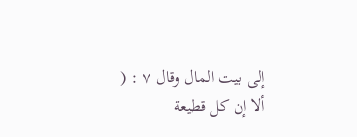إلى بيت المال وقال ٧ : ( ألا إن كل قطيعة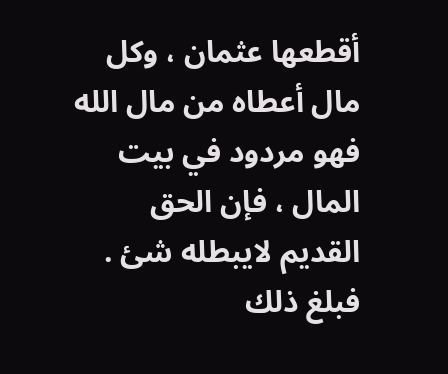أقطعها عثمان ، وكل مال أعطاه من مال الله فهو مردود في بيت المال ، فإن الحق القديم لايبطله شئ . فبلغ ذلك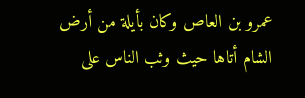عمرو بن العاص وكان بأيلة من أرض الشام أتاها حيث وثب الناس على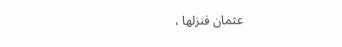عثمان فنزلها ،